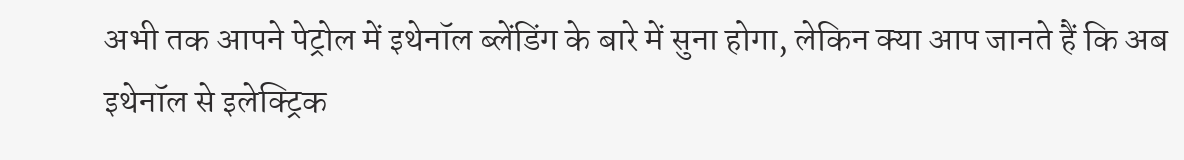अभी तक आपने पेट्रोल में इथेनॉल ब्लेंडिंग के बारे में सुना होगा, लेकिन क्या आप जानते हैं कि अब इथेनॉल से इलेक्ट्रिक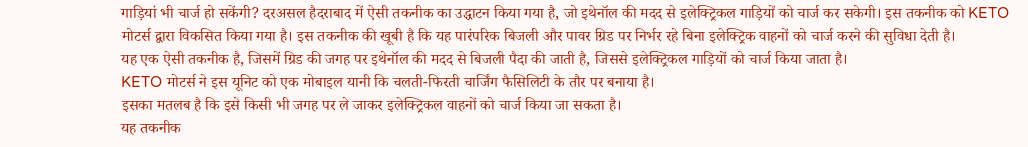गाड़ियां भी चार्ज हो सकेंगी? दरअसल हैदराबाद में ऐसी तकनीक का उद्धाटन किया गया है, जो इथेनॉल की मदद से इलेक्ट्रिकल गाड़ियों को चार्ज कर सकेगी। इस तकनीक को KETO मोटर्स द्वारा विकसित किया गया है। इस तकनीक की खूबी है कि यह पारंपरिक बिजली और पावर ग्रिड पर निर्भर रहे बिना इलेक्ट्रिक वाहनों को चार्ज करने की सुविधा देती है।
यह एक ऐसी तकनीक है, जिसमें ग्रिड की जगह पर इथेनॉल की मदद से बिजली पैदा की जाती है, जिससे इलेक्ट्रिकल गाड़ियों को चार्ज किया जाता है।
KETO मोटर्स ने इस यूनिट को एक मोबाइल यानी कि चलती-फिरती चार्जिंग फैसिलिटी के तौर पर बनाया है।
इसका मतलब है कि इसे किसी भी जगह पर ले जाकर इलेक्ट्रिकल वाहनों को चार्ज किया जा सकता है।
यह तकनीक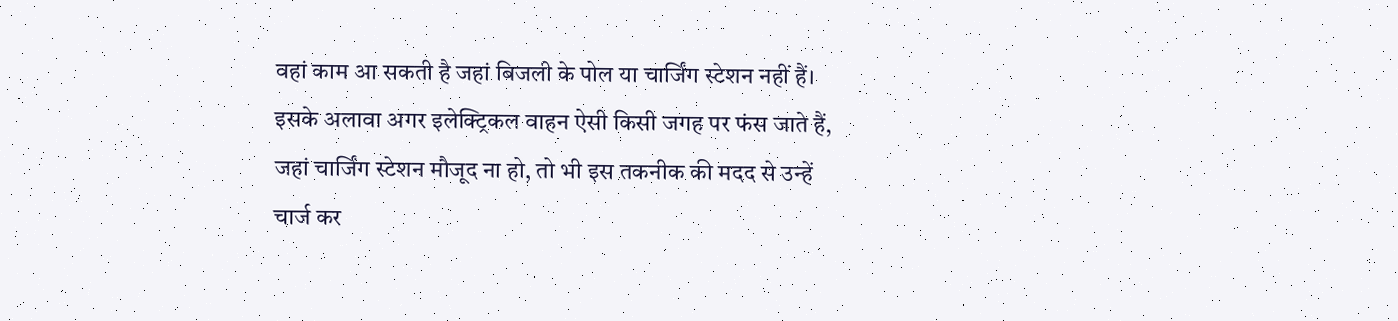वहां काम आ सकती है जहां बिजली के पोल या चार्जिंग स्टेशन नहीं हैं।
इसके अलावा अगर इलेक्ट्रिकल वाहन ऐसी किसी जगह पर फंस जाते हैं, जहां चार्जिंग स्टेशन मौजूद ना हो, तो भी इस तकनीक की मदद से उन्हें चार्ज कर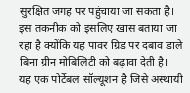सुरक्षित जगह पर पहुंचाया जा सकता है।
इस तकनीक को इसलिए खास बताया जा रहा है क्योंकि यह पावर ग्रिड पर दबाव डाले बिना ग्रीन मोबिलिटी को बढ़ावा देती है।
यह एक पोर्टेबल सॉल्यूशन है जिसे अस्थायी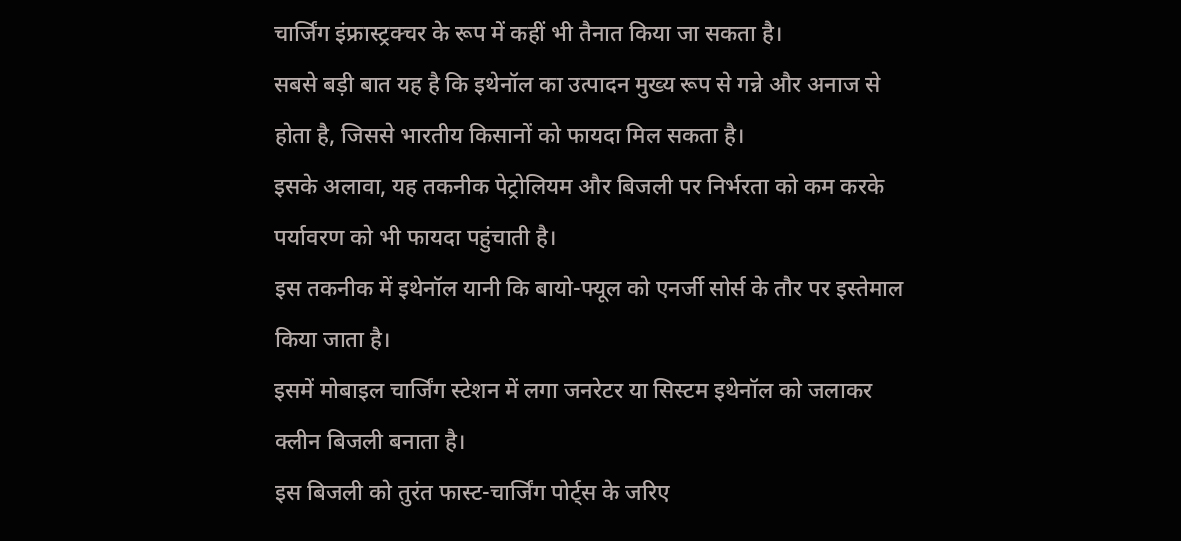चार्जिंग इंफ्रास्ट्रक्चर के रूप में कहीं भी तैनात किया जा सकता है।
सबसे बड़ी बात यह है कि इथेनॉल का उत्पादन मुख्य रूप से गन्ने और अनाज से होता है, जिससे भारतीय किसानों को फायदा मिल सकता है।
इसके अलावा, यह तकनीक पेट्रोलियम और बिजली पर निर्भरता को कम करके पर्यावरण को भी फायदा पहुंचाती है।
इस तकनीक में इथेनॉल यानी कि बायो-फ्यूल को एनर्जी सोर्स के तौर पर इस्तेमाल किया जाता है।
इसमें मोबाइल चार्जिंग स्टेशन में लगा जनरेटर या सिस्टम इथेनॉल को जलाकर क्लीन बिजली बनाता है।
इस बिजली को तुरंत फास्ट-चार्जिंग पोर्ट्स के जरिए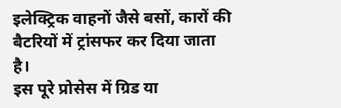इलेक्ट्रिक वाहनों जैसे बसों, कारों की बैटरियों में ट्रांसफर कर दिया जाता है।
इस पूरे प्रोसेस में ग्रिड या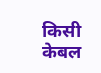किसी केबल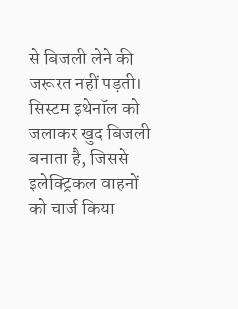से बिजली लेने की जरूरत नहीं पड़ती। सिस्टम इथेनॉल को जलाकर खुद बिजली बनाता है, जिससे इलेक्ट्रिकल वाहनों को चार्ज किया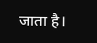जाता है।